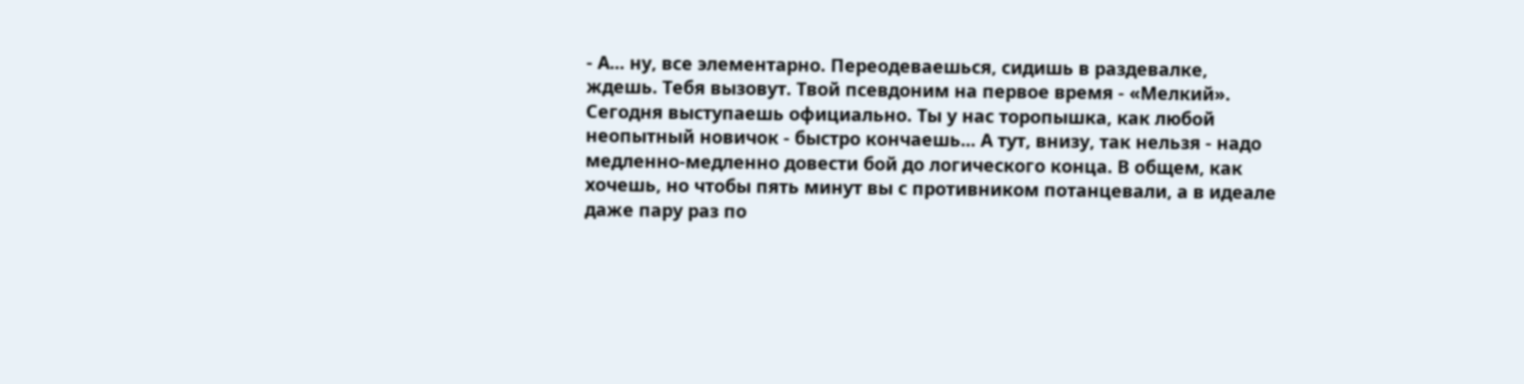- А... ну, все элементарно. Переодеваешься, сидишь в раздевалке, ждешь. Тебя вызовут. Твой псевдоним на первое время - «Мелкий». Сегодня выступаешь официально. Ты у нас торопышка, как любой неопытный новичок - быстро кончаешь... А тут, внизу, так нельзя - надо медленно-медленно довести бой до логического конца. В общем, как хочешь, но чтобы пять минут вы с противником потанцевали, а в идеале даже пару раз по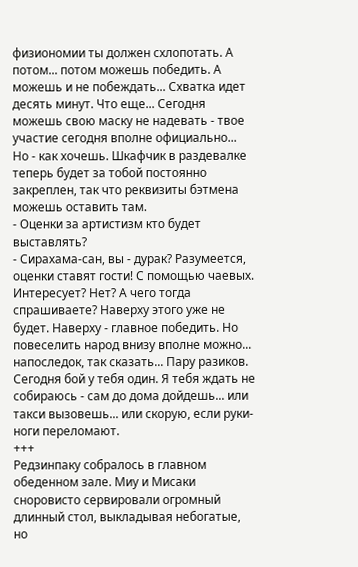физиономии ты должен схлопотать. А потом... потом можешь победить. А можешь и не побеждать... Схватка идет десять минут. Что еще... Сегодня можешь свою маску не надевать - твое участие сегодня вполне официально... Но - как хочешь. Шкафчик в раздевалке теперь будет за тобой постоянно закреплен, так что реквизиты бэтмена можешь оставить там.
- Оценки за артистизм кто будет выставлять?
- Сирахама-сан, вы - дурак? Разумеется, оценки ставят гости! С помощью чаевых. Интересует? Нет? А чего тогда спрашиваете? Наверху этого уже не будет. Наверху - главное победить. Но повеселить народ внизу вполне можно... напоследок, так сказать... Пару разиков. Сегодня бой у тебя один. Я тебя ждать не собираюсь - сам до дома дойдешь... или такси вызовешь... или скорую, если руки-ноги переломают.
+++
Редзинпаку собралось в главном обеденном зале. Миу и Мисаки сноровисто сервировали огромный длинный стол, выкладывая небогатые, но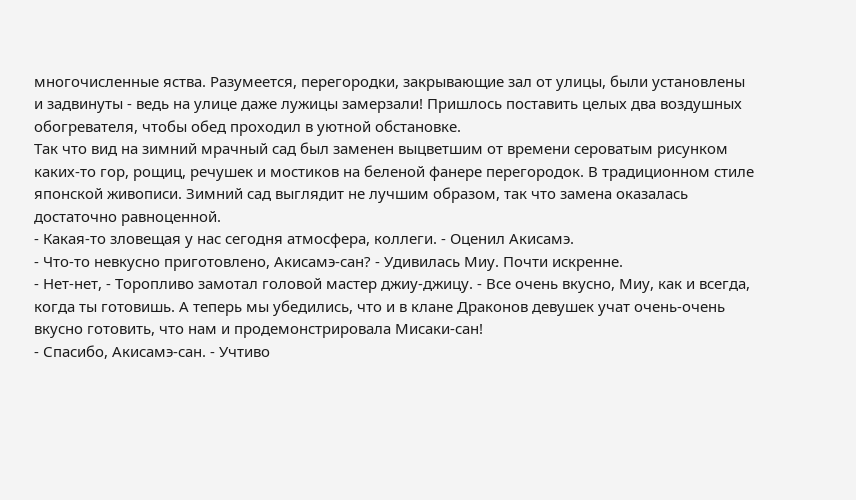многочисленные яства. Разумеется, перегородки, закрывающие зал от улицы, были установлены и задвинуты - ведь на улице даже лужицы замерзали! Пришлось поставить целых два воздушных обогревателя, чтобы обед проходил в уютной обстановке.
Так что вид на зимний мрачный сад был заменен выцветшим от времени сероватым рисунком каких-то гор, рощиц, речушек и мостиков на беленой фанере перегородок. В традиционном стиле японской живописи. Зимний сад выглядит не лучшим образом, так что замена оказалась достаточно равноценной.
- Какая-то зловещая у нас сегодня атмосфера, коллеги. - Оценил Акисамэ.
- Что-то невкусно приготовлено, Акисамэ-сан? - Удивилась Миу. Почти искренне.
- Нет-нет, - Торопливо замотал головой мастер джиу-джицу. - Все очень вкусно, Миу, как и всегда, когда ты готовишь. А теперь мы убедились, что и в клане Драконов девушек учат очень-очень вкусно готовить, что нам и продемонстрировала Мисаки-сан!
- Спасибо, Акисамэ-сан. - Учтиво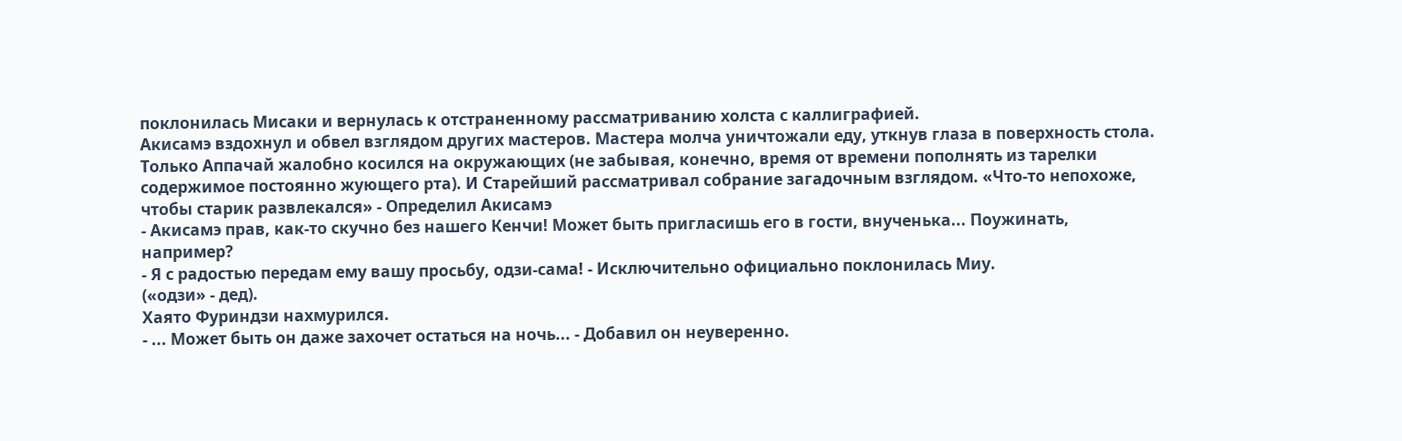поклонилась Мисаки и вернулась к отстраненному рассматриванию холста с каллиграфией.
Акисамэ вздохнул и обвел взглядом других мастеров. Мастера молча уничтожали еду, уткнув глаза в поверхность стола. Только Аппачай жалобно косился на окружающих (не забывая, конечно, время от времени пополнять из тарелки содержимое постоянно жующего рта). И Старейший рассматривал собрание загадочным взглядом. «Что-то непохоже, чтобы старик развлекался» - Определил Акисамэ
- Акисамэ прав, как-то скучно без нашего Кенчи! Может быть пригласишь его в гости, внученька... Поужинать, например?
- Я с радостью передам ему вашу просьбу, одзи-сама! - Исключительно официально поклонилась Миу.
(«одзи» - дед).
Хаято Фуриндзи нахмурился.
- ... Может быть он даже захочет остаться на ночь... - Добавил он неуверенно.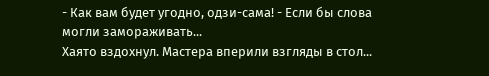- Как вам будет угодно, одзи-сама! - Если бы слова могли замораживать...
Хаято вздохнул. Мастера вперили взгляды в стол...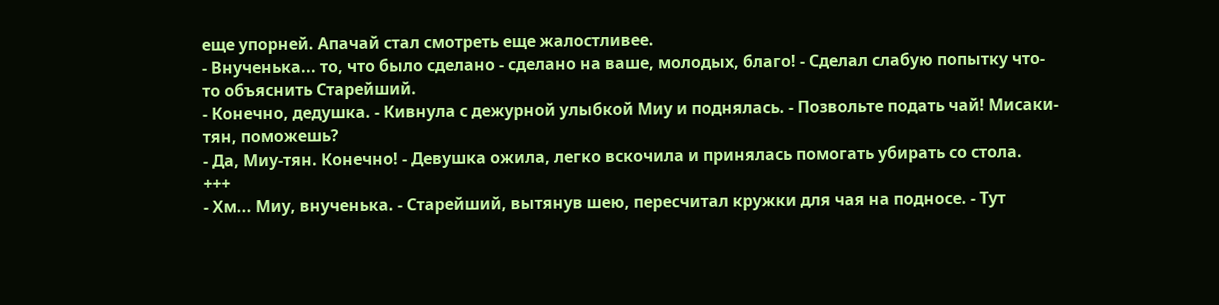еще упорней. Апачай стал смотреть еще жалостливее.
- Внученька... то, что было сделано - сделано на ваше, молодых, благо! - Сделал слабую попытку что-то объяснить Старейший.
- Конечно, дедушка. - Кивнула с дежурной улыбкой Миу и поднялась. - Позвольте подать чай! Мисаки-тян, поможешь?
- Да, Миу-тян. Конечно! - Девушка ожила, легко вскочила и принялась помогать убирать со стола.
+++
- Хм... Миу, внученька. - Старейший, вытянув шею, пересчитал кружки для чая на подносе. - Тут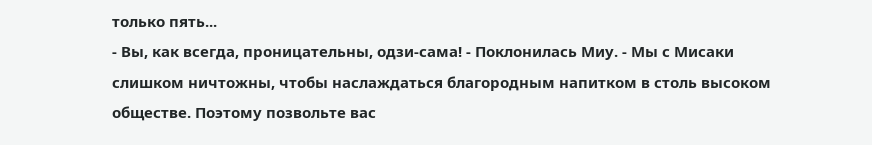только пять...
- Вы, как всегда, проницательны, одзи-сама! - Поклонилась Миу. - Мы с Мисаки слишком ничтожны, чтобы наслаждаться благородным напитком в столь высоком обществе. Поэтому позвольте вас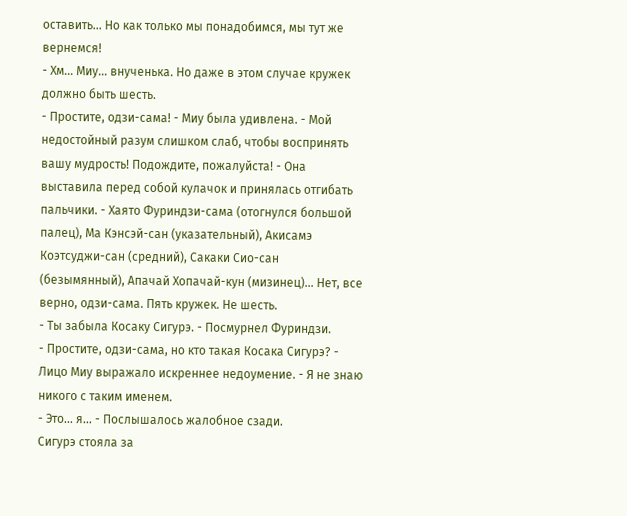оставить... Но как только мы понадобимся, мы тут же вернемся!
- Хм... Миу... внученька. Но даже в этом случае кружек должно быть шесть.
- Простите, одзи-сама! - Миу была удивлена. - Мой недостойный разум слишком слаб, чтобы воспринять вашу мудрость! Подождите, пожалуйста! - Она выставила перед собой кулачок и принялась отгибать пальчики. - Хаято Фуриндзи-сама (отогнулся большой палец), Ма Кэнсэй-сан (указательный), Акисамэ Коэтсуджи-сан (средний), Сакаки Сио-сан (безымянный), Апачай Хопачай-кун (мизинец)... Нет, все верно, одзи-сама. Пять кружек. Не шесть.
- Ты забыла Косаку Сигурэ. - Посмурнел Фуриндзи.
- Простите, одзи-сама, но кто такая Косака Сигурэ? - Лицо Миу выражало искреннее недоумение. - Я не знаю никого с таким именем.
- Это... я... - Послышалось жалобное сзади.
Сигурэ стояла за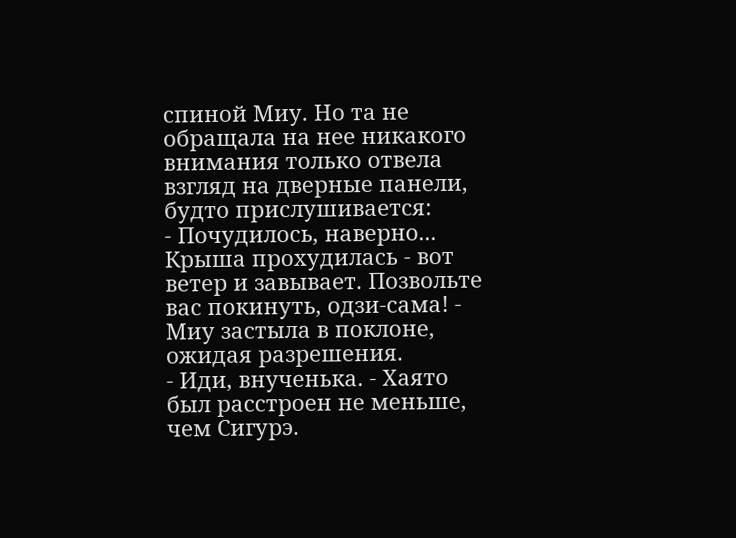спиной Миу. Но та не обращала на нее никакого внимания только отвела взгляд на дверные панели, будто прислушивается:
- Почудилось, наверно... Крыша прохудилась - вот ветер и завывает. Позвольте вас покинуть, одзи-сама! - Миу застыла в поклоне, ожидая разрешения.
- Иди, внученька. - Хаято был расстроен не меньше, чем Сигурэ.